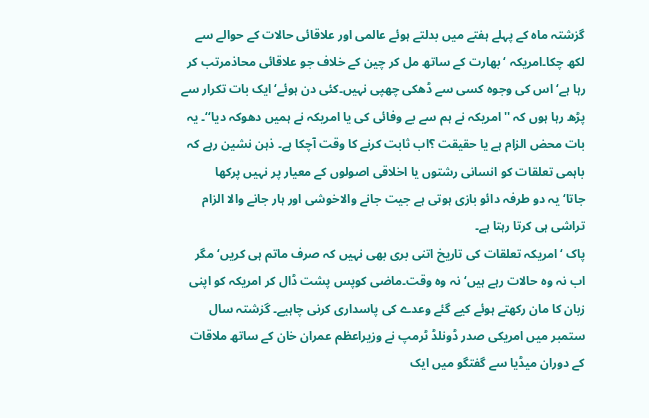گزشتہ ماہ کے پہلے ہفتے میں بدلتے ہوئے عالمی اور علاقائی حالات کے حوالے سے لکھ چکا۔امریکہ ‘ بھارت کے ساتھ مل کر چین کے خلاف جو علاقائی محاذمرتب کر رہا ہے‘ اس کی وجوہ کسی سے ڈھکی چھپی نہیں۔کئی دن ہوئے‘ایک بات تکرار سے پڑھ رہا ہوں کہ ''امریکہ نے ہم سے بے وفائی کی یا امریکہ نے ہمیں دھوکہ دیا‘‘۔ یہ بات محض الزام ہے یا حقیقت ؟اب ثابت کرنے کا وقت آچکا ہے۔ ذہن نشین رہے کہ باہمی تعلقات کو انسانی رشتوں یا اخلاقی اصولوں کے معیار پر نہیں پرکھا جاتا‘یہ دو طرفہ دائو بازی ہوتی ہے جیت جانے والاخوشی اور ہار جانے والا الزام تراشی ہی کرتا رہتا ہے۔
پاک ‘امریکہ تعلقات کی تاریخ اتنی بری بھی نہیں کہ صرف ماتم ہی کریں‘مگر اب نہ وہ حالات رہے ہیں‘ نہ وہ وقت۔ماضی کوپس پشت ڈال کر امریکہ کو اپنی زبان کا مان رکھتے ہوئے کیے گئے وعدے کی پاسداری کرنی چاہیے۔ گزشتہ سال ستمبر میں امریکی صدر ڈونلڈ ٹرمپ نے وزیراعظم عمران خان کے ساتھ ملاقات کے دوران میڈیا سے گفتگو میں ایک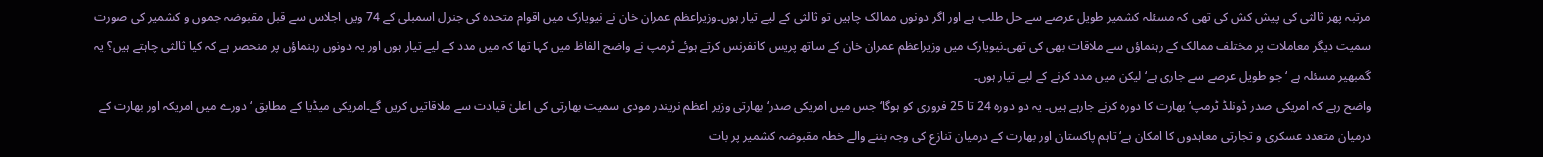مرتبہ پھر ثالثی کی پیش کش کی تھی کہ مسئلہ کشمیر طویل عرصے سے حل طلب ہے اور اگر دونوں ممالک چاہیں تو ثالثی کے لیے تیار ہوں۔وزیراعظم عمران خان نے نیویارک میں اقوام متحدہ کی جنرل اسمبلی کے 74 ویں اجلاس سے قبل مقبوضہ جموں و کشمیر کی صورت سمیت دیگر معاملات پر مختلف ممالک کے رہنماؤں سے ملاقات بھی کی تھی۔نیویارک میں وزیراعظم عمران خان کے ساتھ پریس کانفرنس کرتے ہوئے ٹرمپ نے واضح الفاظ میں کہا تھا کہ میں مدد کے لیے تیار ہوں اور یہ دونوں رہنماؤں پر منحصر ہے کہ کیا ثالثی چاہتے ہیں؟ یہ گمبھیر مسئلہ ہے ‘جو طویل عرصے سے جاری ہے‘ لیکن میں مدد کرنے کے لیے تیار ہوں۔
واضح رہے کہ امریکی صدر ڈونلڈ ٹرمپ‘ بھارت کا دورہ کرنے جارہے ہیں۔ یہ دو دورہ 24 تا 25 فروری کو ہوگا‘ جس میں امریکی صدر‘ بھارتی وزیر اعظم نریندر مودی سمیت بھارتی کی اعلیٰ قیادت سے ملاقاتیں کریں گے۔امریکی میڈیا کے مطابق ‘دورے میں امریکہ اور بھارت کے درمیان متعدد عسکری و تجارتی معاہدوں کا امکان ہے‘ تاہم پاکستان اور بھارت کے درمیان تنازع کی وجہ بننے والے خطہ مقبوضہ کشمیر پر بات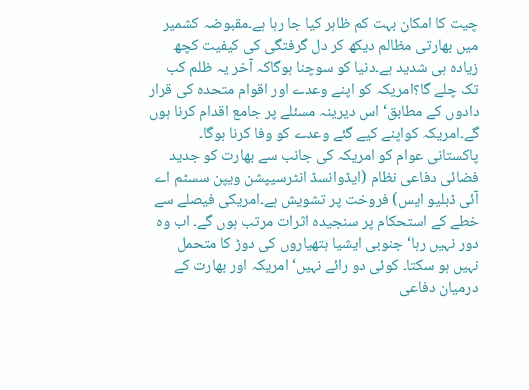چیت کا امکان بہت کم ظاہر کیا جا رہا ہے۔مقبوضہ کشمیر میں بھارتی مظالم دیکھ کر دل گرفتگی کی کیفیت کچھ زیادہ ہی شدید ہے۔دنیا کو سوچنا ہوگاکہ آخر یہ ظلم کب تک چلے گا؟امریکہ کو اپنے وعدے اور اقوام متحدہ کی قرار دادوں کے مطابق‘ اس دیرینہ مسئلے پر جامع اقدام کرنا ہوں گے۔امریکہ کواپنے کیے گئے وعدے کو وفا کرنا ہوگا۔
پاکستانی عوام کو امریکہ کی جانب سے بھارت کو جدید فضائی دفاعی نظام (ایڈوانسڈ انٹرسیپشن ویپن سسٹم اے آئی ڈبلیو ایس) فروخت پر تشویش ہے۔امریکی فیصلے سے خطے کے استحکام پر سنجیدہ اثرات مرتب ہوں گے۔ اب وہ دور نہیں رہا‘جنوبی ایشیا ہتھیاروں کی دوڑ کا متحمل نہیں ہو سکتا۔ کوئی دو رائے نہیں‘امریکہ اور بھارت کے درمیان دفاعی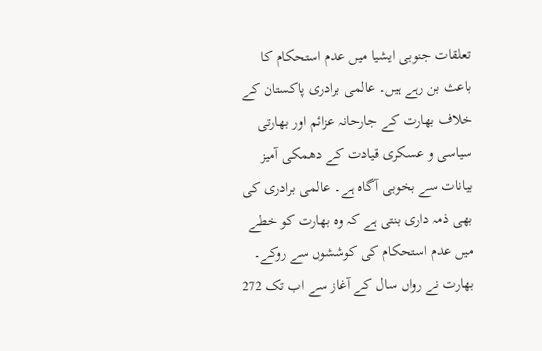تعلقات جنوبی ایشیا میں عدم استحکام کا باعث بن رہے ہیں۔ عالمی برادری پاکستان کے خلاف بھارت کے جارحانہ عزائم اور بھارتی سیاسی و عسکری قیادت کے دھمکی آمیز بیانات سے بخوبی آگاہ ہے۔ عالمی برادری کی بھی ذمہ داری بنتی ہے کہ وہ بھارت کو خطے میں عدم استحکام کی کوششوں سے روکے۔ بھارت نے رواں سال کے آغاز سے اب تک 272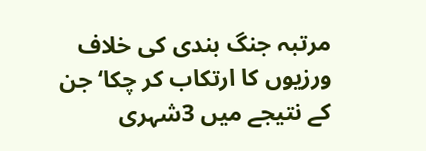مرتبہ جنگ بندی کی خلاف ورزیوں کا ارتکاب کر چکا‘ جن کے نتیجے میں 3شہری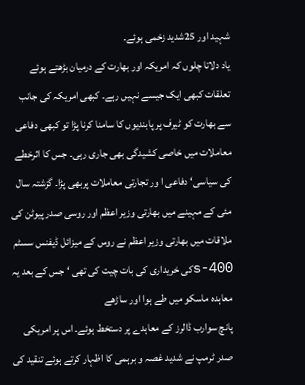شہید اور 25شدید زخمی ہوئے۔
یاد دلاتا چلوں کہ امریکہ اور بھارت کے درمیان بڑھتے ہوئے تعلقات کبھی ایک جیسے نہیں رہے۔ کبھی امریکہ کی جانب سے بھارت کو ٹیرف پر پابندیوں کا سامنا کرنا پڑا تو کبھی دفاعی معاملات میں خاصی کشیدگی بھی جاری رہی۔ جس کا اثرخطے کی سیاسی‘ دفاعی ا ور تجارتی معاملات پربھی پڑا۔ گزشتہ سال مئی کے مہینے میں بھارتی وزیر اعظم اور روسی صدر پیوٹن کی ملاقات میں بھارتی وزیر اعظم نے روس کے میزائل ڈیفنس سسٹم s-400کی خریداری کی بات چیت کی تھی ‘ جس کے بعد یہ معاہدہ ماسکو میں طے ہوا اور ساڑھے
پانچ سوارب ڈالرز کے معاہدے پر دستخط ہوئے۔ اس پر امریکی صدر ٹرمپ نے شدید غصہ و برہمی کا اظہار کرتے ہوئے تنقید کی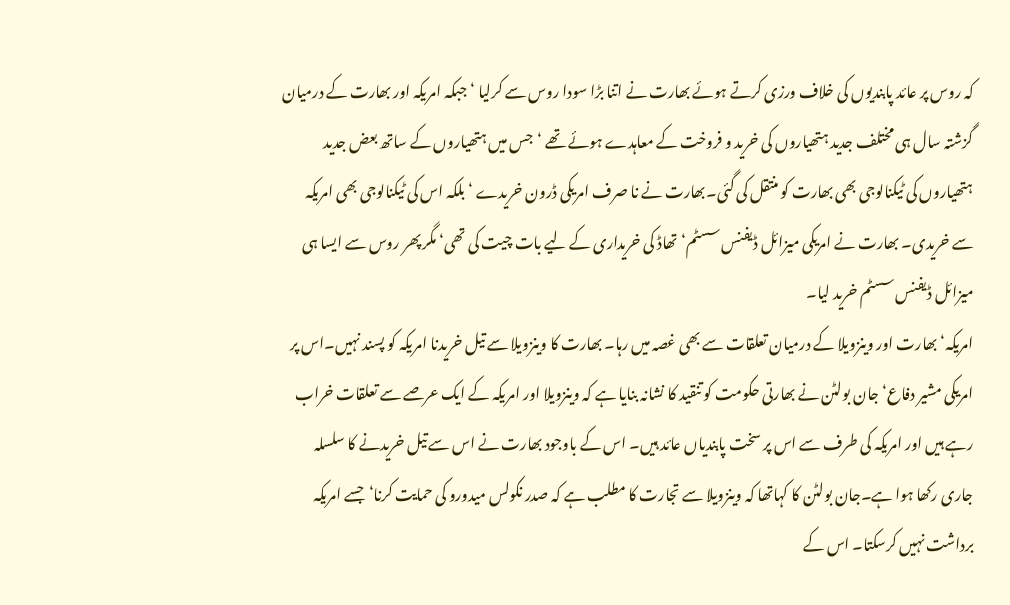کہ روس پر عائد پابندیوں کی خلاف ورزی کرتے ہوئے بھارت نے اتنا بڑا سودا روس سے کرلیا ‘جبکہ امریکہ اور بھارت کے درمیان گزشتہ سال ہی مختلف جدید ہتھیاروں کی خرید و فروخت کے معاہدے ہوئے تھے ‘جس میں ہتھیاروں کے ساتھ بعض جدید ہتھیاروں کی ٹیکنالوجی بھی بھارت کو منتقل کی گئی۔بھارت نے نا صرف امریکی ڈرون خریدے ‘ بلکہ اس کی ٹیکنالوجی بھی امریکہ سے خریدی۔ بھارت نے امریکی میزائل ڈیفنس سسٹم‘تھاڈ کی خریداری کے لیے بات چیت کی تھی‘ مگر پھر روس سے ایسا ہی میزائل ڈیفنس سسٹم خرید لیا۔
امریکہ‘ بھارت اور وینزویلا کے درمیان تعلقات سے بھی غصہ میں رہا۔ بھارت کا وینزویلا سے تیل خریدنا امریکہ کو پسند نہیں۔اس پر امریکی مشیر دفاع‘ جان بولٹن نے بھارتی حکومت کو تنقید کا نشانہ بنایا ہے کہ وینزویلا اور امریکہ کے ایک عرصے سے تعلقات خراب رہے ہیں اور امریکہ کی طرف سے اس پر سخت پابندیاں عائد ہیں۔ اس کے باوجود بھارت نے اس سے تیل خریدنے کا سلسلہ جاری رکھا ہوا ہے۔جان بولٹن کا کہاتھا کہ وینزویلا سے تجارت کا مطلب ہے کہ صدر نکولس میدورو کی حمایت کرنا‘جسے امریکہ برداشت نہیں کرسکتا۔ اس کے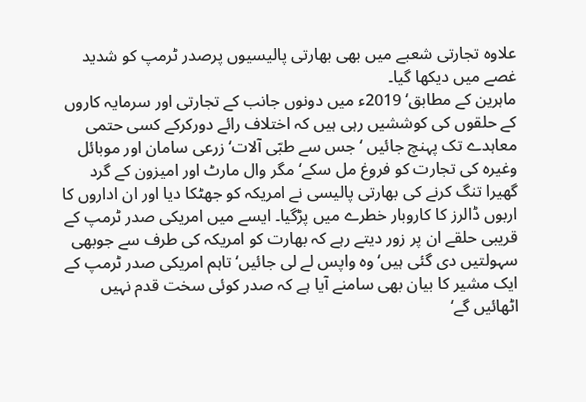علاوہ تجارتی شعبے میں بھی بھارتی پالیسیوں پرصدر ٹرمپ کو شدید غصے میں دیکھا گیا۔
ماہرین کے مطابق‘ 2019ء میں دونوں جانب کے تجارتی اور سرمایہ کاروں کے حلقوں کی کوششیں رہی ہیں کہ اختلاف رائے دورکرکے کسی حتمی معاہدے تک پہنچ جائیں ‘جس سے طبّی آلات‘ زرعی سامان اور موبائل وغیرہ کی تجارت کو فروغ مل سکے‘ مگر وال مارٹ اور امیزون کے گرد گھیرا تنگ کرنے کی بھارتی پالیسی نے امریکہ کو جھٹکا دیا اور ان اداروں کا اربوں ڈالرز کا کاروبار خطرے میں پڑگیا۔ ایسے میں امریکی صدر ٹرمپ کے قریبی حلقے ان پر زور دیتے رہے کہ بھارت کو امریکہ کی طرف سے جوبھی سہولتیں دی گئی ہیں‘وہ واپس لے لی جائیں‘ تاہم امریکی صدر ٹرمپ کے ایک مشیر کا بیان بھی سامنے آیا ہے کہ صدر کوئی سخت قدم نہیں اٹھائیں گے‘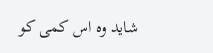شاید وہ اس کمی کو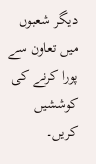دیگر شعبوں میں تعاون سے پورا کرنے کی کوششیں کریں۔